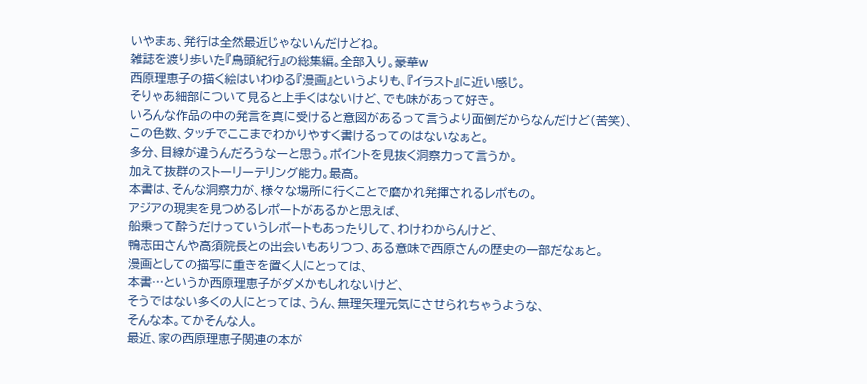いやまぁ、発行は全然最近じゃないんだけどね。
雑誌を渡り歩いた『鳥頭紀行』の総集編。全部入り。豪華w
西原理恵子の描く絵はいわゆる『漫画』というよりも、『イラスト』に近い感じ。
そりゃあ細部について見ると上手くはないけど、でも味があって好き。
いろんな作品の中の発言を真に受けると意図があるって言うより面倒だからなんだけど(苦笑)、
この色数、タッチでここまでわかりやすく書けるってのはないなぁと。
多分、目線が違うんだろうなーと思う。ポイントを見抜く洞察力って言うか。
加えて抜群のストーリーテリング能力。最高。
本書は、そんな洞察力が、様々な場所に行くことで磨かれ発揮されるレポもの。
アジアの現実を見つめるレポートがあるかと思えば、
船乗って酔うだけっていうレポートもあったりして、わけわからんけど、
鴨志田さんや高須院長との出会いもありつつ、ある意味で西原さんの歴史の一部だなぁと。
漫画としての描写に重きを置く人にとっては、
本書…というか西原理恵子がダメかもしれないけど、
そうではない多くの人にとっては、うん、無理矢理元気にさせられちゃうような、
そんな本。てかそんな人。
最近、家の西原理恵子関連の本が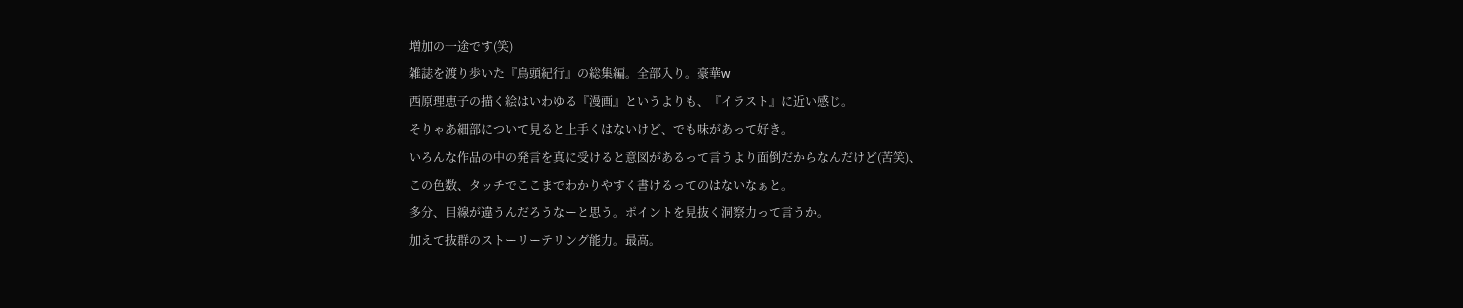増加の一途です(笑)
雑誌を渡り歩いた『鳥頭紀行』の総集編。全部入り。豪華w
西原理恵子の描く絵はいわゆる『漫画』というよりも、『イラスト』に近い感じ。
そりゃあ細部について見ると上手くはないけど、でも味があって好き。
いろんな作品の中の発言を真に受けると意図があるって言うより面倒だからなんだけど(苦笑)、
この色数、タッチでここまでわかりやすく書けるってのはないなぁと。
多分、目線が違うんだろうなーと思う。ポイントを見抜く洞察力って言うか。
加えて抜群のストーリーテリング能力。最高。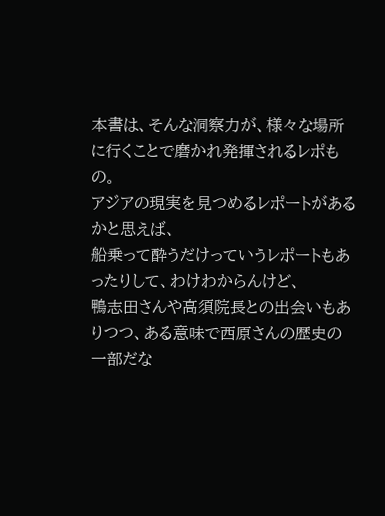本書は、そんな洞察力が、様々な場所に行くことで磨かれ発揮されるレポもの。
アジアの現実を見つめるレポートがあるかと思えば、
船乗って酔うだけっていうレポートもあったりして、わけわからんけど、
鴨志田さんや高須院長との出会いもありつつ、ある意味で西原さんの歴史の一部だな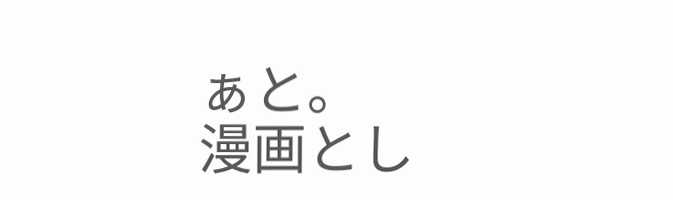ぁと。
漫画とし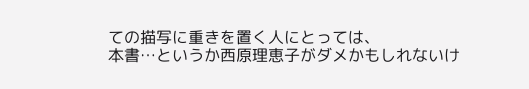ての描写に重きを置く人にとっては、
本書…というか西原理恵子がダメかもしれないけ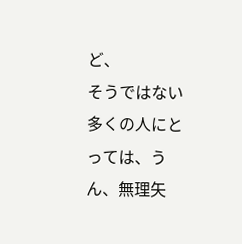ど、
そうではない多くの人にとっては、うん、無理矢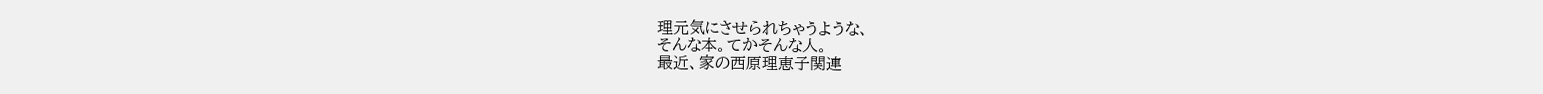理元気にさせられちゃうような、
そんな本。てかそんな人。
最近、家の西原理恵子関連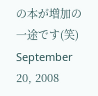の本が増加の一途です(笑)
September 20, 2008